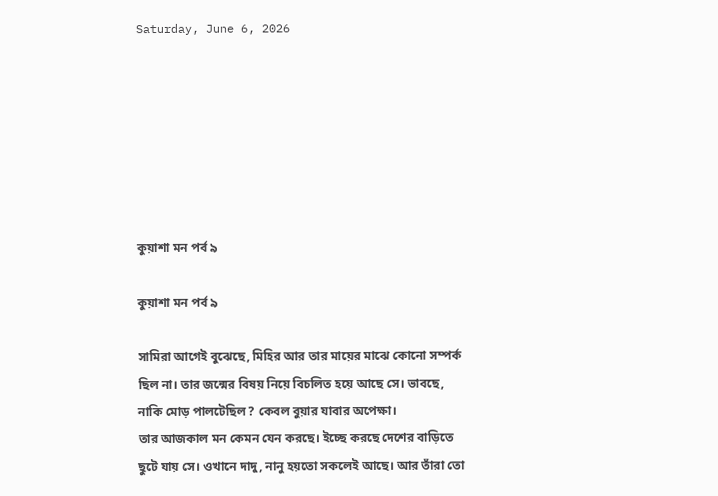Saturday, June 6, 2026







কুয়াশা মন পর্ব ৯

কুয়াশা মন পর্ব ৯

সামিরা আগেই বুঝেছে, মিহির আর তার মায়ের মাঝে কোনো সম্পর্ক ছিল না। তার জন্মের বিষয় নিয়ে বিচলিত হয়ে আছে সে। ভাবছে, নাকি মোড় পালটেছিল? কেবল বুয়ার যাবার অপেক্ষা।
তার আজকাল মন কেমন যেন করছে। ইচ্ছে করছে দেশের বাড়িতে ছুটে যায় সে। ওখানে দাদু, নানু হয়তো সকলেই আছে। আর তাঁরা তো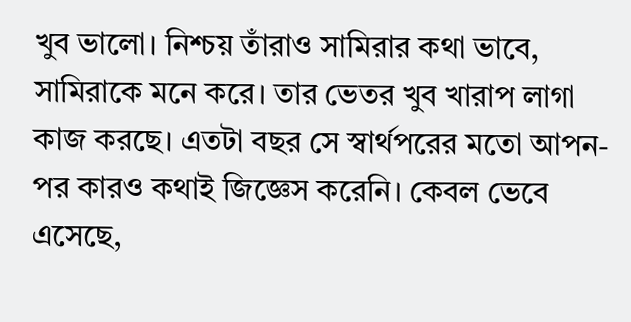খুব ভালো। নিশ্চয় তাঁরাও সামিরার কথা ভাবে, সামিরাকে মনে করে। তার ভেতর খুব খারাপ লাগা কাজ করছে। এতটা বছর সে স্বার্থপরের মতো আপন-পর কারও কথাই জিজ্ঞেস করেনি। কেবল ভেবে এসেছে,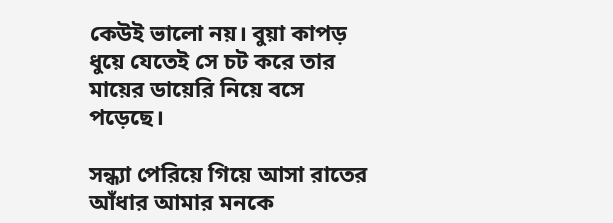কেউই ভালো নয়। বুয়া কাপড় ধুয়ে যেতেই সে চট করে তার মায়ের ডায়েরি নিয়ে বসে পড়েছে।

সন্ধ্যা পেরিয়ে গিয়ে আসা রাতের আঁধার আমার মনকে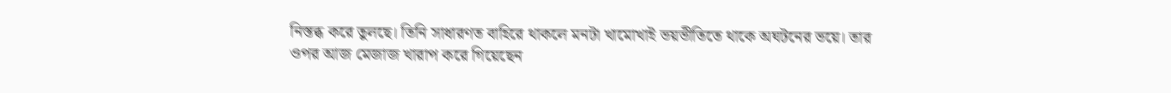নিস্তব্ধ করে তুলছে। তিনি সাধারণত বাহিরে থাকলে মনটা খামোখাই ভয়ভীতিতে থাকে অঘটনের ভয়ে। তার ওপর আজ মেজাজ খারাপ করে গিয়েছেন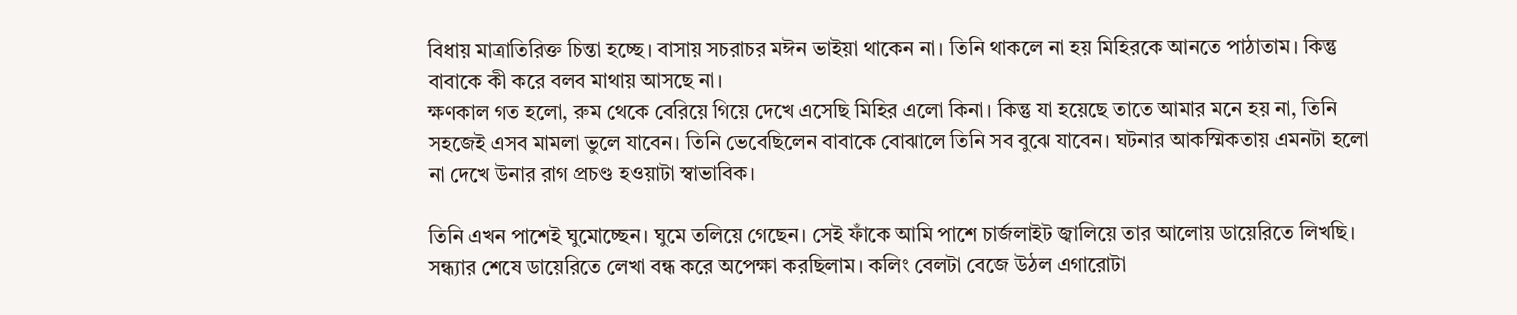বিধায় মাত্রাতিরিক্ত চিন্তা হচ্ছে। বাসায় সচরাচর মঈন ভাইয়া থাকেন না। তিনি থাকলে না হয় মিহিরকে আনতে পাঠাতাম। কিন্তু বাবাকে কী করে বলব মাথায় আসছে না।
ক্ষণকাল গত হলো, রুম থেকে বেরিয়ে গিয়ে দেখে এসেছি মিহির এলো কিনা। কিন্তু যা হয়েছে তাতে আমার মনে হয় না, তিনি সহজেই এসব মামলা ভুলে যাবেন। তিনি ভেবেছিলেন বাবাকে বোঝালে তিনি সব বুঝে যাবেন। ঘটনার আকস্মিকতায় এমনটা হলো না দেখে উনার রাগ প্রচণ্ড হওয়াটা স্বাভাবিক।

তিনি এখন পাশেই ঘুমোচ্ছেন। ঘুমে তলিয়ে গেছেন। সেই ফাঁকে আমি পাশে চার্জলাইট জ্বালিয়ে তার আলোয় ডায়েরিতে লিখছি।
সন্ধ্যার শেষে ডায়েরিতে লেখা বন্ধ করে অপেক্ষা করছিলাম। কলিং বেলটা বেজে উঠল এগারোটা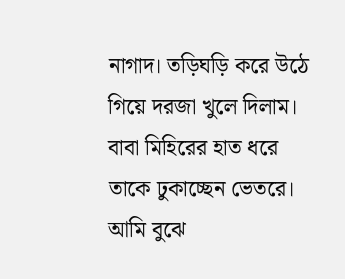নাগাদ। তড়িঘড়ি করে উঠে গিয়ে দরজা খুলে দিলাম। বাবা মিহিরের হাত ধরে তাকে ঢুকাচ্ছেন ভেতরে। আমি বুঝে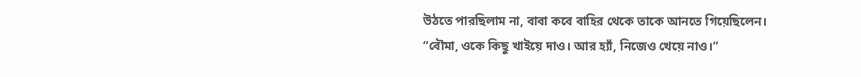উঠতে পারছিলাম না, বাবা কবে বাহির থেকে তাকে আনতে গিয়েছিলেন।
“বৌমা, ওকে কিছু খাইয়ে দাও। আর হ্যাঁ, নিজেও খেয়ে নাও।”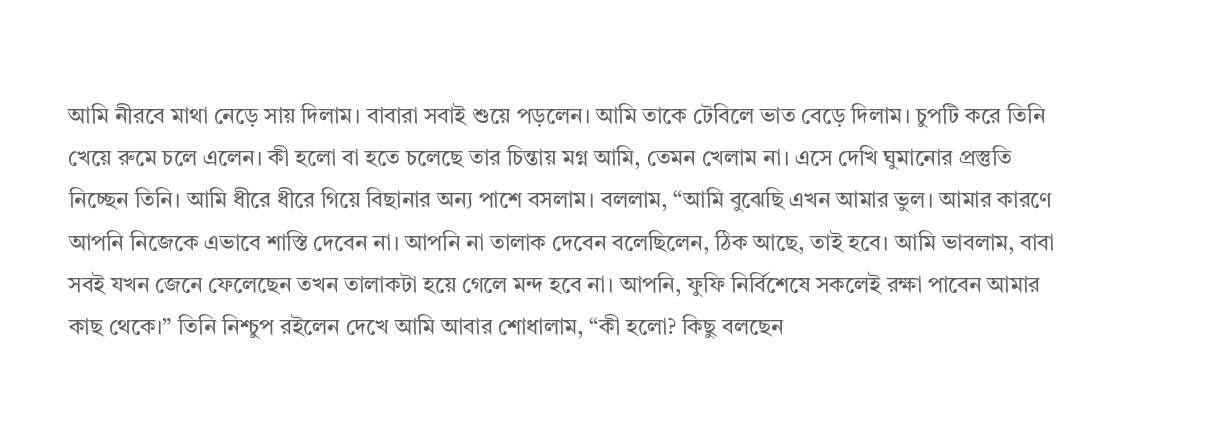আমি নীরবে মাথা নেড়ে সায় দিলাম। বাবারা সবাই শুয়ে পড়লেন। আমি তাকে টেবিলে ভাত বেড়ে দিলাম। চুপটি করে তিনি খেয়ে রুমে চলে এলেন। কী হলো বা হতে চলেছে তার চিন্তায় মগ্ন আমি, তেমন খেলাম না। এসে দেখি ঘুমানোর প্রস্তুতি নিচ্ছেন তিনি। আমি ধীরে ধীরে গিয়ে বিছানার অন্য পাশে বসলাম। বললাম, “আমি বুঝেছি এখন আমার ভুল। আমার কারণে আপনি নিজেকে এভাবে শাস্তি দেবেন না। আপনি না তালাক দেবেন বলেছিলেন, ঠিক আছে, তাই হবে। আমি ভাবলাম, বাবা সবই যখন জেনে ফেলেছেন তখন তালাকটা হয়ে গেলে মন্দ হবে না। আপনি, ফুফি নির্বিশেষে সকলেই রক্ষা পাবেন আমার কাছ থেকে।” তিনি নিশ্চুপ রইলেন দেখে আমি আবার শোধালাম, “কী হলো? কিছু বলছেন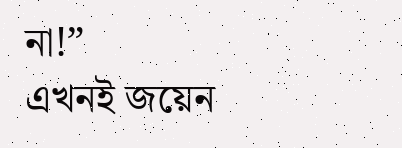না!”
এখনই জয়েন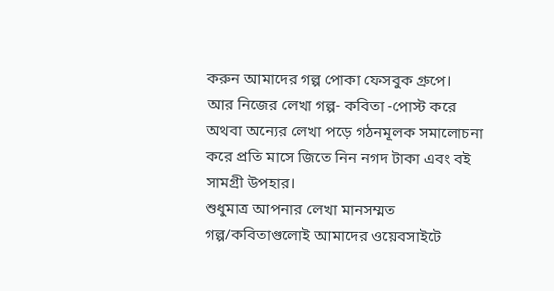করুন আমাদের গল্প পোকা ফেসবুক গ্রুপে।
আর নিজের লেখা গল্প- কবিতা -পোস্ট করে অথবা অন্যের লেখা পড়ে গঠনমূলক সমালোচনা করে প্রতি মাসে জিতে নিন নগদ টাকা এবং বই সামগ্রী উপহার।
শুধুমাত্র আপনার লেখা মানসম্মত গল্প/কবিতাগুলোই আমাদের ওয়েবসাইটে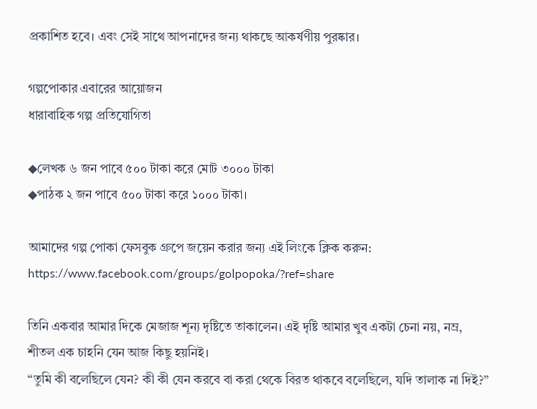প্রকাশিত হবে। এবং সেই সাথে আপনাদের জন্য থাকছে আকর্ষণীয় পুরষ্কার।

গল্পপোকার এবারের আয়োজন
ধারাবাহিক গল্প প্রতিযোগিতা

◆লেখক ৬ জন পাবে ৫০০ টাকা করে মোট ৩০০০ টাকা
◆পাঠক ২ জন পাবে ৫০০ টাকা করে ১০০০ টাকা।

আমাদের গল্প পোকা ফেসবুক গ্রুপে জয়েন করার জন্য এই লিংকে ক্লিক করুন: https://www.facebook.com/groups/golpopoka/?ref=share

তিনি একবার আমার দিকে মেজাজ শূন্য দৃষ্টিতে তাকালেন। এই দৃষ্টি আমার খুব একটা চেনা নয়, নম্র, শীতল এক চাহনি যেন আজ কিছু হয়নিই।
“তুমি কী বলেছিলে যেন? কী কী যেন করবে বা করা থেকে বিরত থাকবে বলেছিলে, যদি তালাক না দিই?”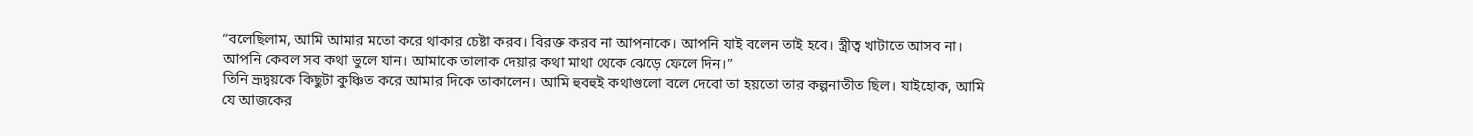“বলেছিলাম, আমি আমার মতো করে থাকার চেষ্টা করব। বিরক্ত করব না আপনাকে। আপনি যাই বলেন তাই হবে। স্ত্রীত্ব খাটাতে আসব না। আপনি কেবল সব কথা ভুলে যান। আমাকে তালাক দেয়ার কথা মাথা থেকে ঝেড়ে ফেলে দিন।”
তিনি ভ্রূদ্বয়কে কিছুটা কুঞ্চিত করে আমার দিকে তাকালেন। আমি হুবহুই কথাগুলো বলে দেবো তা হয়তো তার কল্পনাতীত ছিল। যাইহোক, আমি যে আজকের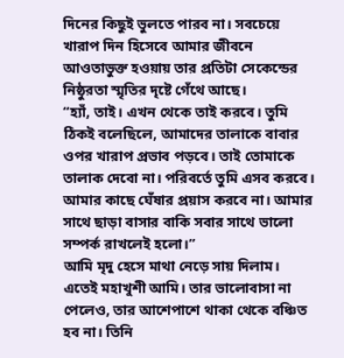দিনের কিছুই ভুলতে পারব না। সবচেয়ে খারাপ দিন হিসেবে আমার জীবনে আওতাভুক্ত হওয়ায় তার প্রতিটা সেকেন্ডের নিষ্ঠুরতা স্মৃতির দৃষ্টে গেঁথে আছে।
“হ্যাঁ, তাই। এখন থেকে তাই করবে। তুমি ঠিকই বলেছিলে, আমাদের তালাকে বাবার ওপর খারাপ প্রভাব পড়বে। তাই তোমাকে তালাক দেবো না। পরিবর্তে তুমি এসব করবে। আমার কাছে ঘেঁষার প্রয়াস করবে না। আমার সাথে ছাড়া বাসার বাকি সবার সাথে ভালো সম্পর্ক রাখলেই হলো।”
আমি মৃদু হেসে মাথা নেড়ে সায় দিলাম। এতেই মহাখুশী আমি। তার ভালোবাসা না পেলেও, তার আশেপাশে থাকা থেকে বঞ্চিত হব না। তিনি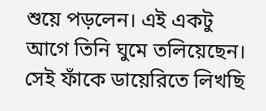শুয়ে পড়লেন। এই একটু আগে তিনি ঘুমে তলিয়েছেন। সেই ফাঁকে ডায়েরিতে লিখছি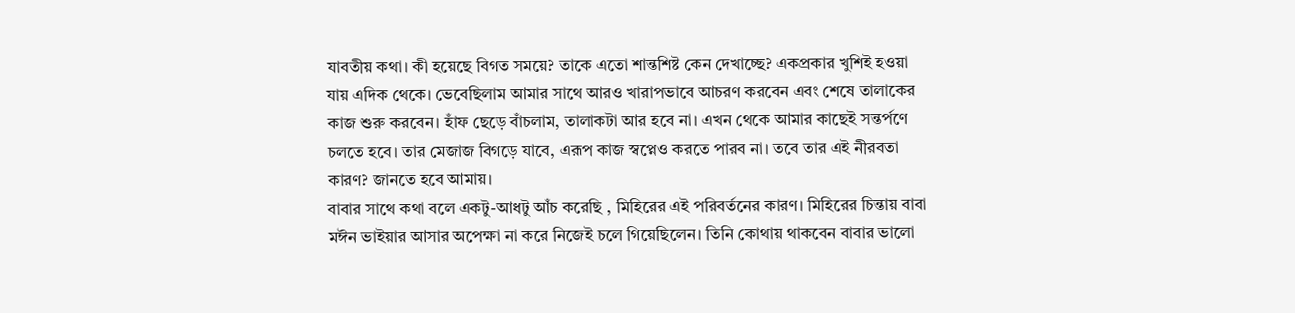যাবতীয় কথা। কী হয়েছে বিগত সময়ে? তাকে এতো শান্তশিষ্ট কেন দেখাচ্ছে? একপ্রকার খুশিই হওয়া যায় এদিক থেকে। ভেবেছিলাম আমার সাথে আরও খারাপভাবে আচরণ করবেন এবং শেষে তালাকের কাজ শুরু করবেন। হাঁফ ছেড়ে বাঁচলাম, তালাকটা আর হবে না। এখন থেকে আমার কাছেই সন্তর্পণে চলতে হবে। তার মেজাজ বিগড়ে যাবে, এরূপ কাজ স্বপ্নেও করতে পারব না। তবে তার এই নীরবতা কারণ? জানতে হবে আমায়।
বাবার সাথে কথা বলে একটু-আধটু আঁচ করেছি , মিহিরের এই পরিবর্তনের কারণ। মিহিরের চিন্তায় বাবা মঈন ভাইয়ার আসার অপেক্ষা না করে নিজেই চলে গিয়েছিলেন। তিনি কোথায় থাকবেন বাবার ভালো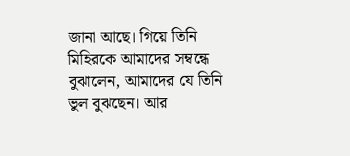জানা আছে। গিয়ে তিনি মিহিরকে আমাদের সম্বন্ধে বুঝালেন, আমাদের যে তিনি ভুল বুঝছেন। আর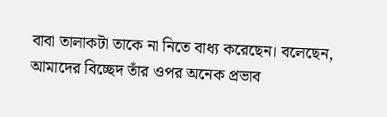বাবা তালাকটা তাকে না নিতে বাধ্য করেছেন। বলেছেন, আমাদের বিচ্ছেদ তাঁর ওপর অনেক প্রভাব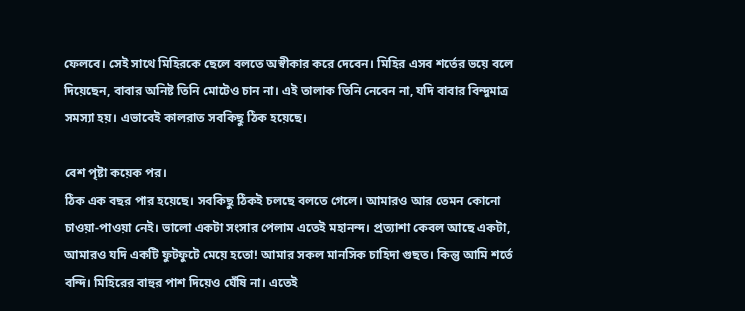ফেলবে। সেই সাথে মিহিরকে ছেলে বলতে অস্বীকার করে দেবেন। মিহির এসব শর্তের ভয়ে বলে দিয়েছেন, বাবার অনিষ্ট তিনি মোটেও চান না। এই তালাক তিনি নেবেন না, যদি বাবার বিন্দুমাত্র সমস্যা হয়। এভাবেই কালরাত সবকিছু ঠিক হয়েছে।

বেশ পৃষ্টা কয়েক পর।
ঠিক এক বছর পার হয়েছে। সবকিছু ঠিকই চলছে বলতে গেলে। আমারও আর তেমন কোনো চাওয়া-পাওয়া নেই। ভালো একটা সংসার পেলাম এতেই মহানন্দ। প্রত্যাশা কেবল আছে একটা, আমারও যদি একটি ফুটফুটে মেয়ে হতো! আমার সকল মানসিক চাহিদা গুছত। কিন্তু আমি শর্তে বন্দি। মিহিরের বাহুর পাশ দিয়েও ঘেঁষি না। এতেই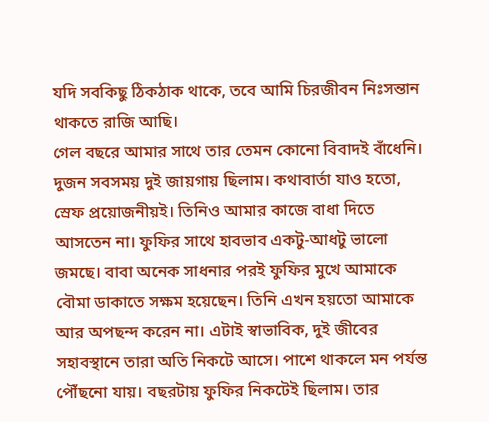যদি সবকিছু ঠিকঠাক থাকে, তবে আমি চিরজীবন নিঃসন্তান থাকতে রাজি আছি।
গেল বছরে আমার সাথে তার তেমন কোনো বিবাদই বাঁধেনি। দুজন সবসময় দুই জায়গায় ছিলাম। কথাবার্তা যাও হতো, স্রেফ প্রয়োজনীয়ই। তিনিও আমার কাজে বাধা দিতে আসতেন না। ফুফির সাথে হাবভাব একটু-আধটু ভালো জমছে। বাবা অনেক সাধনার পরই ফুফির মুখে আমাকে বৌমা ডাকাতে সক্ষম হয়েছেন। তিনি এখন হয়তো আমাকে আর অপছন্দ করেন না। এটাই স্বাভাবিক, দুই জীবের সহাবস্থানে তারা অতি নিকটে আসে। পাশে থাকলে মন পর্যন্ত পৌঁছনো যায়। বছরটায় ফুফির নিকটেই ছিলাম। তার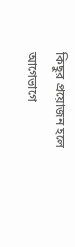কিছুর প্রয়োজন হলে আগেভাগে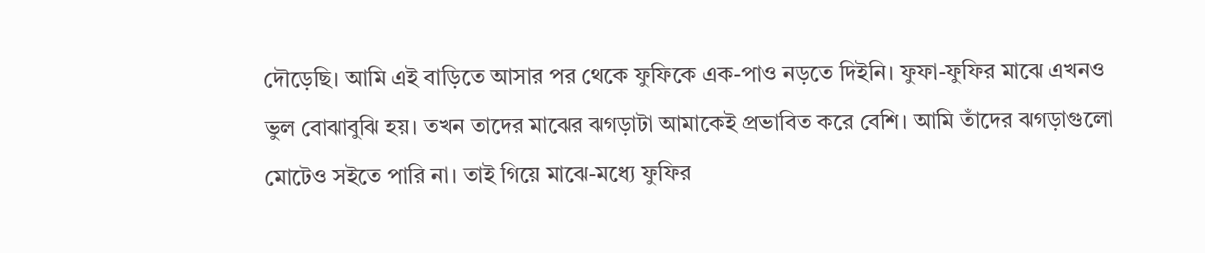দৌড়েছি। আমি এই বাড়িতে আসার পর থেকে ফুফিকে এক-পাও নড়তে দিইনি। ফুফা-ফুফির মাঝে এখনও ভুল বোঝাবুঝি হয়। তখন তাদের মাঝের ঝগড়াটা আমাকেই প্রভাবিত করে বেশি। আমি তাঁদের ঝগড়াগুলো মোটেও সইতে পারি না। তাই গিয়ে মাঝে-মধ্যে ফুফির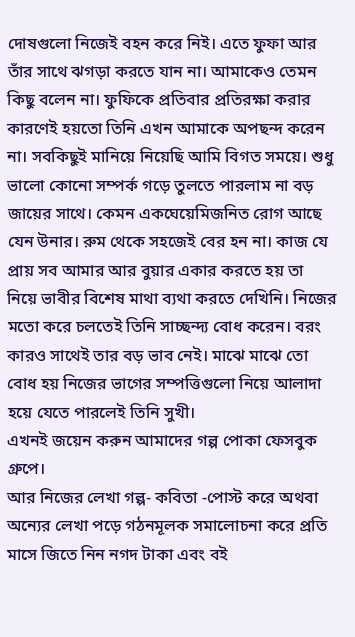দোষগুলো নিজেই বহন করে নিই। এতে ফুফা আর তাঁর সাথে ঝগড়া করতে যান না। আমাকেও তেমন কিছু বলেন না। ফুফিকে প্রতিবার প্রতিরক্ষা করার কারণেই হয়তো তিনি এখন আমাকে অপছন্দ করেন না। সবকিছুই মানিয়ে নিয়েছি আমি বিগত সময়ে। শুধু ভালো কোনো সম্পর্ক গড়ে তুলতে পারলাম না বড় জায়ের সাথে। কেমন একঘেয়েমিজনিত রোগ আছে যেন উনার। রুম থেকে সহজেই বের হন না। কাজ যে প্রায় সব আমার আর বুয়ার একার করতে হয় তা নিয়ে ভাবীর বিশেষ মাথা ব্যথা করতে দেখিনি। নিজের মতো করে চলতেই তিনি সাচ্ছন্দ্য বোধ করেন। বরং কারও সাথেই তার বড় ভাব নেই। মাঝে মাঝে তো বোধ হয় নিজের ভাগের সম্পত্তিগুলো নিয়ে আলাদা হয়ে যেতে পারলেই তিনি সুখী।
এখনই জয়েন করুন আমাদের গল্প পোকা ফেসবুক গ্রুপে।
আর নিজের লেখা গল্প- কবিতা -পোস্ট করে অথবা অন্যের লেখা পড়ে গঠনমূলক সমালোচনা করে প্রতি মাসে জিতে নিন নগদ টাকা এবং বই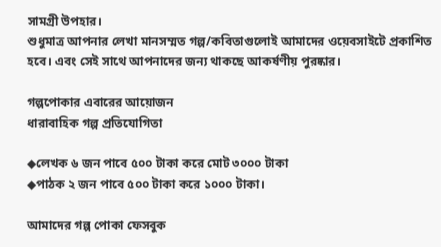সামগ্রী উপহার।
শুধুমাত্র আপনার লেখা মানসম্মত গল্প/কবিতাগুলোই আমাদের ওয়েবসাইটে প্রকাশিত হবে। এবং সেই সাথে আপনাদের জন্য থাকছে আকর্ষণীয় পুরষ্কার।

গল্পপোকার এবারের আয়োজন
ধারাবাহিক গল্প প্রতিযোগিতা

◆লেখক ৬ জন পাবে ৫০০ টাকা করে মোট ৩০০০ টাকা
◆পাঠক ২ জন পাবে ৫০০ টাকা করে ১০০০ টাকা।

আমাদের গল্প পোকা ফেসবুক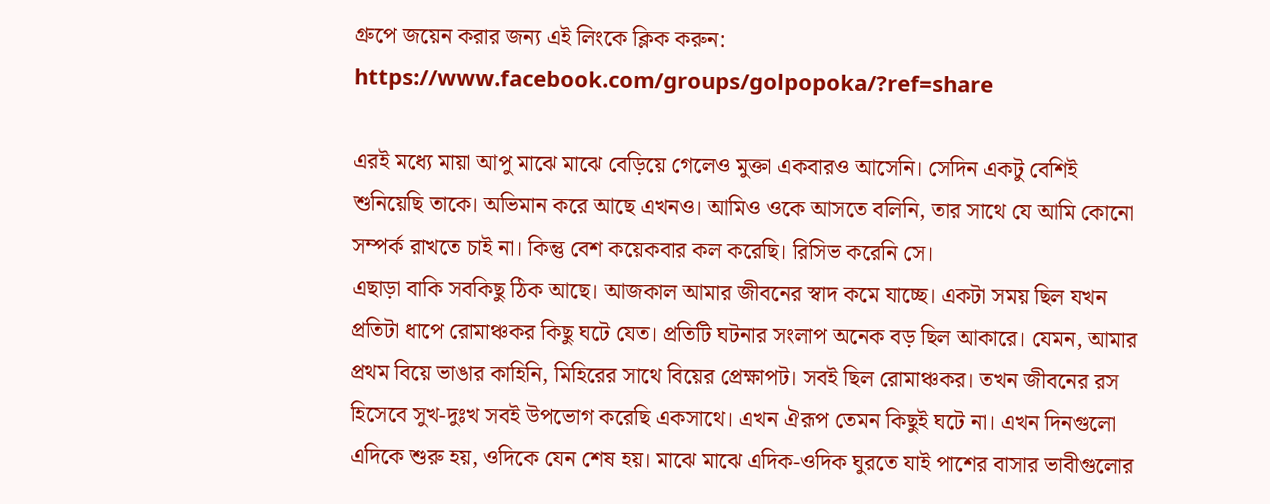গ্রুপে জয়েন করার জন্য এই লিংকে ক্লিক করুন: https://www.facebook.com/groups/golpopoka/?ref=share

এরই মধ্যে মায়া আপু মাঝে মাঝে বেড়িয়ে গেলেও মুক্তা একবারও আসেনি। সেদিন একটু বেশিই শুনিয়েছি তাকে। অভিমান করে আছে এখনও। আমিও ওকে আসতে বলিনি, তার সাথে যে আমি কোনো সম্পর্ক রাখতে চাই না। কিন্তু বেশ কয়েকবার কল করেছি। রিসিভ করেনি সে।
এছাড়া বাকি সবকিছু ঠিক আছে। আজকাল আমার জীবনের স্বাদ কমে যাচ্ছে। একটা সময় ছিল যখন প্রতিটা ধাপে রোমাঞ্চকর কিছু ঘটে যেত। প্রতিটি ঘটনার সংলাপ অনেক বড় ছিল আকারে। যেমন, আমার প্রথম বিয়ে ভাঙার কাহিনি, মিহিরের সাথে বিয়ের প্রেক্ষাপট। সবই ছিল রোমাঞ্চকর। তখন জীবনের রস হিসেবে সুখ-দুঃখ সবই উপভোগ করেছি একসাথে। এখন ঐরূপ তেমন কিছুই ঘটে না। এখন দিনগুলো এদিকে শুরু হয়, ওদিকে যেন শেষ হয়। মাঝে মাঝে এদিক-ওদিক ঘুরতে যাই পাশের বাসার ভাবীগুলোর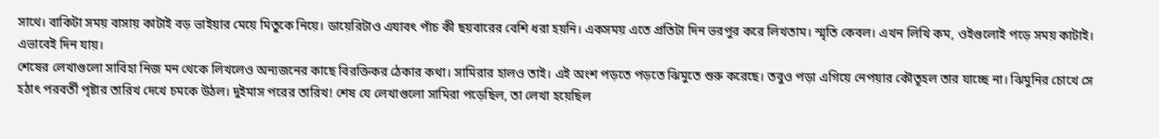সাথে। বাকিটা সময় বাসায় কাটাই বড় ভাইয়ার মেয়ে মিতুকে নিয়ে। ডায়েরিটাও এযাবৎ পাঁচ কী ছয়বারের বেশি ধরা হয়নি। একসময় এতে প্রতিটা দিন ভরপুর করে লিখতাম। স্মৃতি কেবল। এখন লিখি কম, ওইগুলোই পড়ে সময় কাটাই। এভাবেই দিন যায়।
শেষের লেখাগুলো সাবিহা নিজ মন থেকে লিখলেও অন্যজনের কাছে বিরক্তিকর ঠেকার কথা। সামিরার হালও তাই। এই অংশ পড়তে পড়তে ঝিমুতে শুরু করেছে। তবুও পড়া এগিয়ে নেপয়ার কৌতূহল তার যাচ্ছে না। ঝিমুনির চোখে সে হঠাৎ পরবর্তী পৃষ্টার তারিখ দেখে চমকে উঠল। দুইমাস পরের তারিখ! শেষ যে লেখাগুলো সামিরা পড়েছিল, তা লেখা হয়েছিল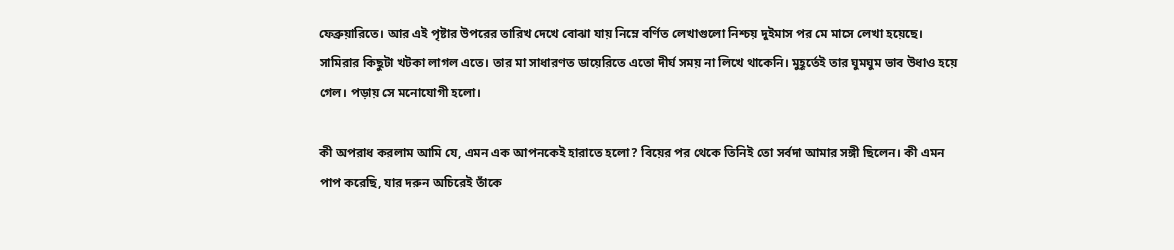ফেব্রুয়ারিতে। আর এই পৃষ্টার উপরের তারিখ দেখে বোঝা যায় নিম্নে বর্ণিত লেখাগুলো নিশ্চয় দুইমাস পর মে মাসে লেখা হয়েছে। সামিরার কিছুটা খটকা লাগল এতে। তার মা সাধারণত ডায়েরিতে এতো দীর্ঘ সময় না লিখে থাকেনি। মুহূর্তেই তার ঘুমঘুম ভাব উধাও হয়ে গেল। পড়ায় সে মনোযোগী হলো।

কী অপরাধ করলাম আমি যে, এমন এক আপনকেই হারাতে হলো? বিয়ের পর থেকে তিনিই তো সর্বদা আমার সঙ্গী ছিলেন। কী এমন পাপ করেছি, যার দরুন অচিরেই তাঁকে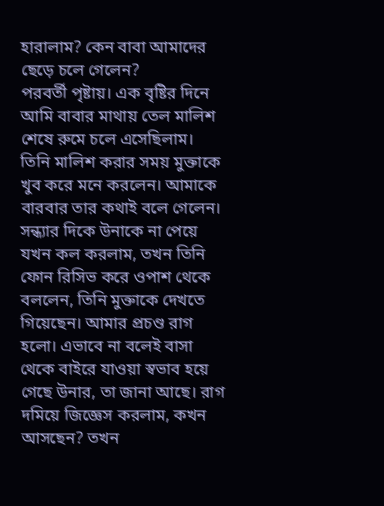হারালাম? কেন বাবা আমাদের ছেড়ে চলে গেলেন?
পরবর্তী পৃষ্টায়। এক বৃষ্টির দিনে আমি বাবার মাথায় তেল মালিশ শেষে রুমে চলে এসেছিলাম। তিনি মালিশ করার সময় মুক্তাকে খুব করে মনে করলেন। আমাকে বারবার তার কথাই বলে গেলেন। সন্ধ্যার দিকে উনাকে না পেয়ে যখন কল করলাম, তখন তিনি ফোন রিসিভ করে ওপাশ থেকে বললেন, তিনি মুক্তাকে দেখতে গিয়েছেন। আমার প্রচণ্ড রাগ হলো। এভাবে না বলেই বাসা থেকে বাইরে যাওয়া স্বভাব হয়ে গেছে উনার, তা জানা আছে। রাগ দমিয়ে জিজ্ঞেস করলাম, কখন আসছেন? তখন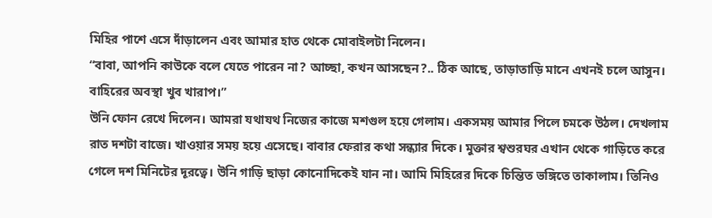মিহির পাশে এসে দাঁড়ালেন এবং আমার হাত থেকে মোবাইলটা নিলেন।
“বাবা, আপনি কাউকে বলে যেতে পারেন না? আচ্ছা, কখন আসছেন?.. ঠিক আছে, তাড়াতাড়ি মানে এখনই চলে আসুন। বাহিরের অবস্থা খুব খারাপ।”
উনি ফোন রেখে দিলেন। আমরা যথাযথ নিজের কাজে মশগুল হয়ে গেলাম। একসময় আমার পিলে চমকে উঠল। দেখলাম রাত দশটা বাজে। খাওয়ার সময় হয়ে এসেছে। বাবার ফেরার কথা সন্ধ্যার দিকে। মুক্তার শ্বশুরঘর এখান থেকে গাড়িতে করে গেলে দশ মিনিটের দূরত্বে। উনি গাড়ি ছাড়া কোনোদিকেই যান না। আমি মিহিরের দিকে চিন্তিত ভঙ্গিতে তাকালাম। তিনিও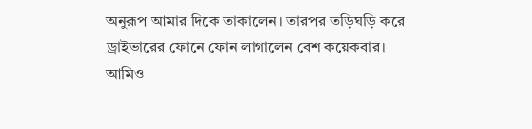অনুরূপ আমার দিকে তাকালেন। তারপর তড়িঘড়ি করে ড্রাইভারের ফোনে ফোন লাগালেন বেশ কয়েকবার।
আমিও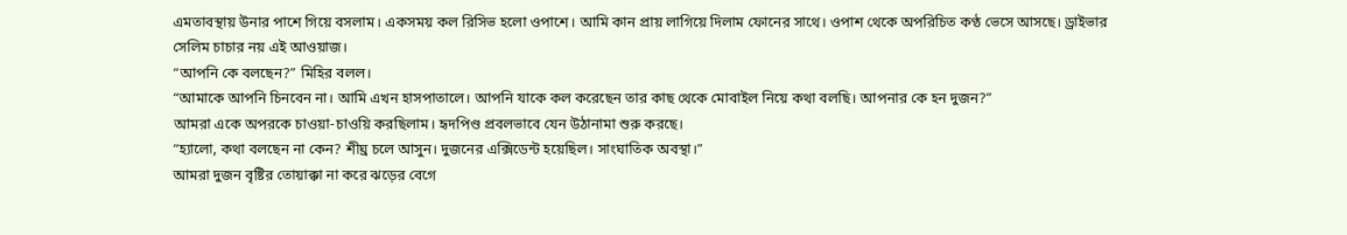এমতাবস্থায় উনার পাশে গিয়ে বসলাম। একসময় কল রিসিভ হলো ওপাশে। আমি কান প্রায় লাগিয়ে দিলাম ফোনের সাথে। ওপাশ থেকে অপরিচিত কণ্ঠ ভেসে আসছে। ড্রাইভার সেলিম চাচার নয় এই আওয়াজ।
“আপনি কে বলছেন?” মিহির বলল।
“আমাকে আপনি চিনবেন না। আমি এখন হাসপাতালে। আপনি যাকে কল করেছেন তার কাছ থেকে মোবাইল নিয়ে কথা বলছি। আপনার কে হন দুজন?”
আমরা একে অপরকে চাওয়া-চাওয়ি করছিলাম। হৃদপিণ্ড প্রবলভাবে যেন উঠানামা শুরু করছে।
“হ্যালো, কথা বলছেন না কেন? শীঘ্র চলে আসুন। দুজনের এক্সিডেন্ট হয়েছিল। সাংঘাতিক অবস্থা।”
আমরা দুজন বৃষ্টির তোয়াক্কা না করে ঝড়ের বেগে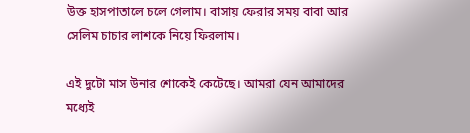উক্ত হাসপাতালে চলে গেলাম। বাসায় ফেরার সময় বাবা আর সেলিম চাচার লাশকে নিয়ে ফিরলাম।

এই দুটো মাস উনার শোকেই কেটেছে। আমরা যেন আমাদের মধ্যেই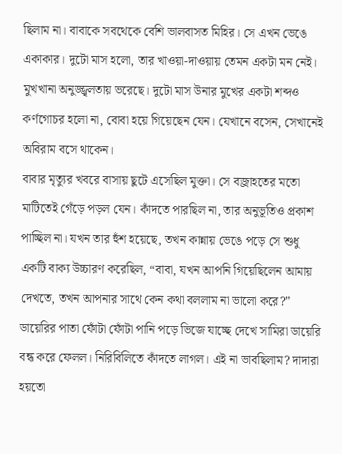ছিলাম না। বাবাকে সবথেকে বেশি ভালবাসত মিহির। সে এখন ভেঙে একাকার। দুটো মাস হলো, তার খাওয়া-দাওয়ায় তেমন একটা মন নেই। মুখখানা অনুজ্জ্বলতায় ভরেছে। দুটো মাস উনার মুখের একটা শব্দও কর্ণগোচর হলো না, বোবা হয়ে গিয়েছেন যেন। যেখানে বসেন, সেখানেই অবিরাম বসে থাকেন।
বাবার মৃত্যুর খবরে বাসায় ছুটে এসেছিল মুক্তা। সে বজ্রাহতের মতো মাটিতেই গেঁড়ে পড়ল যেন। কাঁদতে পারছিল না, তার অনুভূতিও প্রকাশ পাচ্ছিল না। যখন তার হুঁশ হয়েছে, তখন কান্নায় ভেঙে পড়ে সে শুধু একটি বাক্য উচ্চারণ করেছিল, “বাবা, যখন আপনি গিয়েছিলেন আমায় দেখতে, তখন আপনার সাথে কেন কথা বললাম না ভালো করে?”
ডায়েরির পাতা ফোঁটা ফোঁটা পানি পড়ে ভিজে যাচ্ছে দেখে সামিরা ডায়েরি বন্ধ করে ফেলল। নিরিবিলিতে কাঁদতে লাগল। এই না ভাবছিলাম? দাদারা হয়তো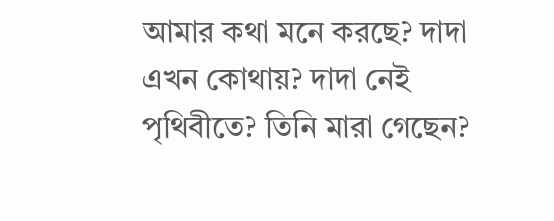আমার কথা মনে করছে? দাদা এখন কোথায়? দাদা নেই পৃথিবীতে? তিনি মারা গেছেন?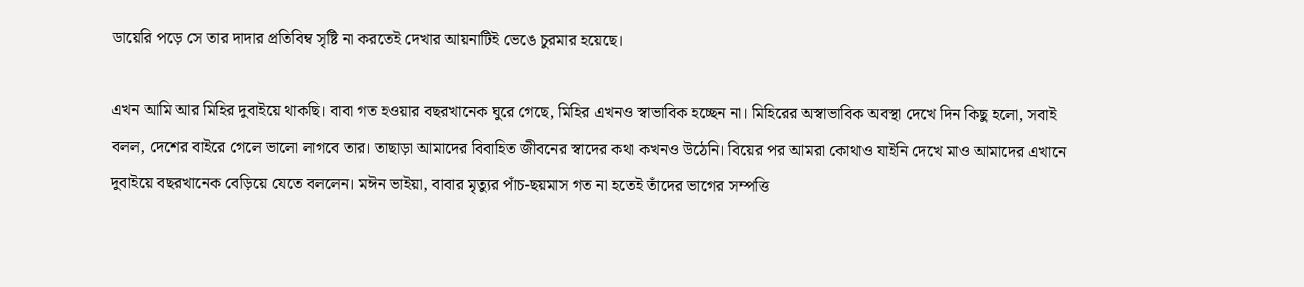ডায়েরি পড়ে সে তার দাদার প্রতিবিম্ব সৃষ্টি না করতেই দেখার আয়নাটিই ভেঙে চুরমার হয়েছে।

এখন আমি আর মিহির দুবাইয়ে থাকছি। বাবা গত হওয়ার বছরখানেক ঘুরে গেছে, মিহির এখনও স্বাভাবিক হচ্ছেন না। মিহিরের অস্বাভাবিক অবস্থা দেখে দিন কিছু হলো, সবাই বলল, দেশের বাইরে গেলে ভালো লাগবে তার। তাছাড়া আমাদের বিবাহিত জীবনের স্বাদের কথা কখনও উঠেনি। বিয়ের পর আমরা কোথাও যাইনি দেখে মাও আমাদের এখানে দুবাইয়ে বছরখানেক বেড়িয়ে যেতে বললেন। মঈন ভাইয়া, বাবার মৃত্যুর পাঁচ-ছয়মাস গত না হতেই তাঁদের ভাগের সম্পত্তি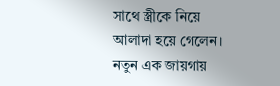সাথে স্ত্রীকে নিয়ে আলাদা হয়ে গেলেন। নতুন এক জায়গায়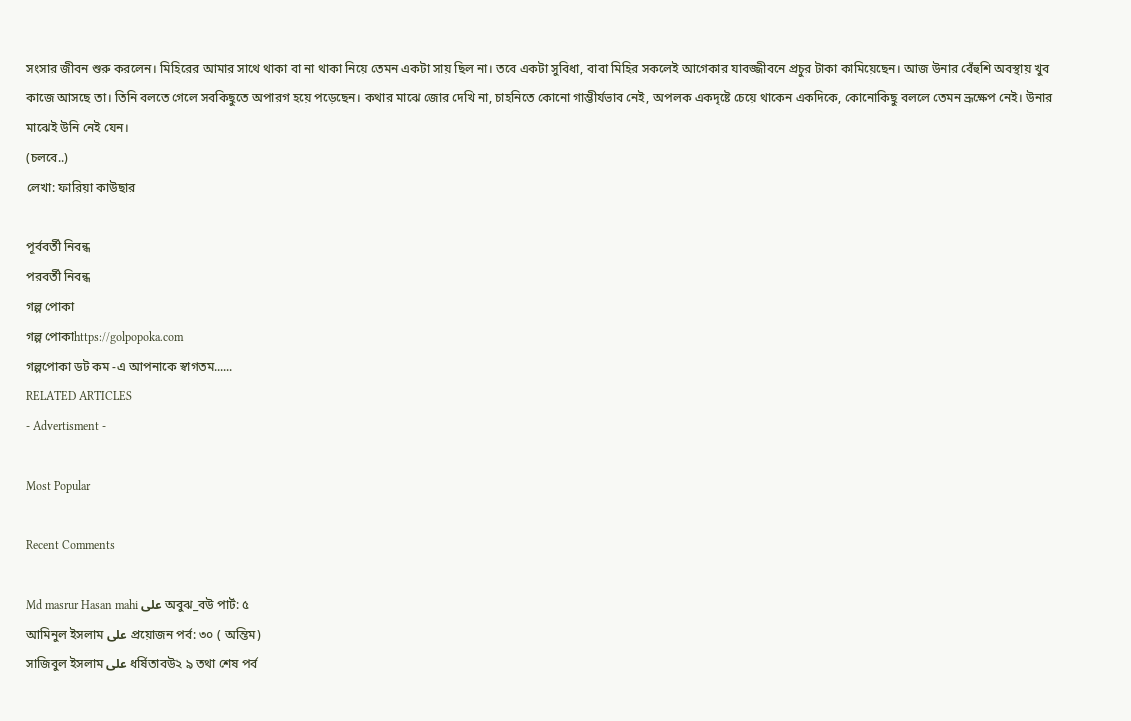সংসার জীবন শুরু করলেন। মিহিরের আমার সাথে থাকা বা না থাকা নিয়ে তেমন একটা সায় ছিল না। তবে একটা সুবিধা, বাবা মিহির সকলেই আগেকার যাবজ্জীবনে প্রচুর টাকা কামিয়েছেন। আজ উনার বেঁহুশি অবস্থায় খুব কাজে আসছে তা। তিনি বলতে গেলে সবকিছুতে অপারগ হয়ে পড়েছেন। কথার মাঝে জোর দেখি না, চাহনিতে কোনো গাম্ভীর্যভাব নেই, অপলক একদৃষ্টে চেয়ে থাকেন একদিকে, কোনোকিছু বললে তেমন ভ্রূক্ষেপ নেই। উনার মাঝেই উনি নেই যেন।
(চলবে..)
লেখা: ফারিয়া কাউছার

পূর্ববর্তী নিবন্ধ
পরবর্তী নিবন্ধ
গল্প পোকা
গল্প পোকাhttps://golpopoka.com
গল্পপোকা ডট কম -এ আপনাকে স্বাগতম......
RELATED ARTICLES
- Advertisment -

Most Popular

Recent Comments

Md masrur Hasan mahi على অবুঝ_বউ পার্ট: ৫
আমিনুল ইসলাম على প্রয়োজন পর্ব: ৩০ ( অন্তিম)
সাজিবুল ইসলাম على ধর্ষিতাবউ২ ৯ তথা শেষ পর্ব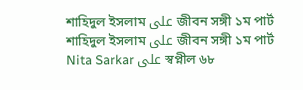শাহিদুল ইসলাম على জীবন সঙ্গী ১ম পার্ট
শাহিদুল ইসলাম على জীবন সঙ্গী ১ম পার্ট
Nita Sarkar على স্বপ্নীল ৬৮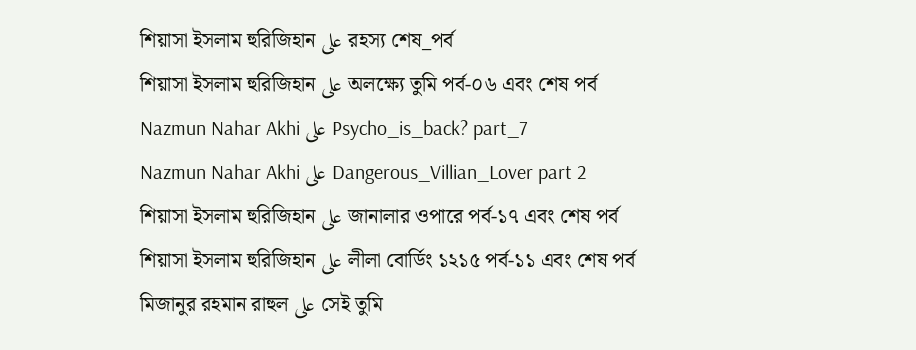শিয়াসা ইসলাম হুরিজিহান على রহস্য শেষ_পর্ব
শিয়াসা ইসলাম হুরিজিহান على অলক্ষ্যে তুমি পর্ব-০৬ এবং শেষ পর্ব
Nazmun Nahar Akhi على Psycho_is_back? part_7
Nazmun Nahar Akhi على Dangerous_Villian_Lover part 2
শিয়াসা ইসলাম হুরিজিহান على জানালার ওপারে পর্ব-১৭ এবং শেষ পর্ব
শিয়াসা ইসলাম হুরিজিহান على লীলা বোর্ডিং ১২১৫ পর্ব-১১ এবং শেষ পর্ব
মিজানুর রহমান রাহুল على সেই তুমি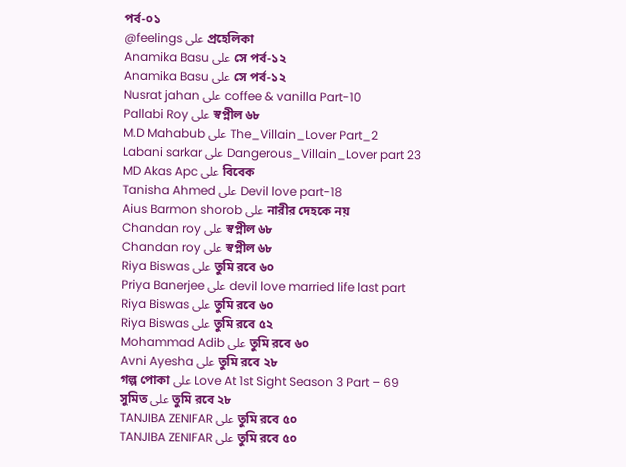পর্ব-০১
@feelings على প্রহেলিকা
Anamika Basu على সে পর্ব-১২
Anamika Basu على সে পর্ব-১২
Nusrat jahan على coffee & vanilla Part-10
Pallabi Roy على স্বপ্নীল ৬৮
M.D Mahabub على The_Villain_Lover Part_2
Labani sarkar على Dangerous_Villain_Lover part 23
MD Akas Apc على বিবেক
Tanisha Ahmed على Devil love part-18
Aius Barmon shorob على নারীর দেহকে নয়
Chandan roy على স্বপ্নীল ৬৮
Chandan roy على স্বপ্নীল ৬৮
Riya Biswas على তুমি রবে ৬০
Priya Banerjee على devil love married life last part
Riya Biswas على তুমি রবে ৬০
Riya Biswas على তুমি রবে ৫২
Mohammad Adib على তুমি রবে ৬০
Avni Ayesha على তুমি রবে ২৮
গল্প পোকা على Love At 1st Sight Season 3 Part – 69
সুমিত على তুমি রবে ২৮
TANJIBA ZENIFAR على তুমি রবে ৫০
TANJIBA ZENIFAR على তুমি রবে ৫০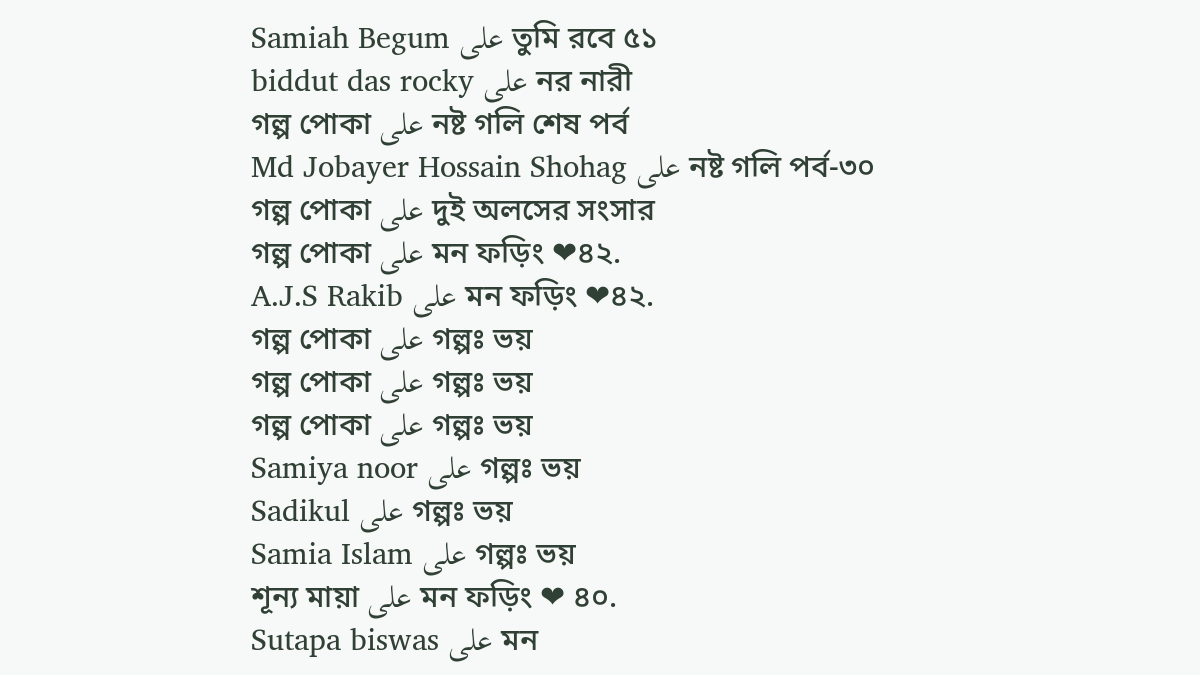Samiah Begum على তুমি রবে ৫১
biddut das rocky على নর নারী
গল্প পোকা على নষ্ট গলি শেষ পর্ব
Md Jobayer Hossain Shohag على নষ্ট গলি পর্ব-৩০
গল্প পোকা على দুই অলসের সংসার
গল্প পোকা على মন ফড়িং ❤৪২.
A.J.S Rakib على মন ফড়িং ❤৪২.
গল্প পোকা على গল্পঃ ভয়
গল্প পোকা على গল্পঃ ভয়
গল্প পোকা على গল্পঃ ভয়
Samiya noor على গল্পঃ ভয়
Sadikul على গল্পঃ ভয়
Samia Islam على গল্পঃ ভয়
শূন্য মায়া على মন ফড়িং ❤ ৪০.
Sutapa biswas على মন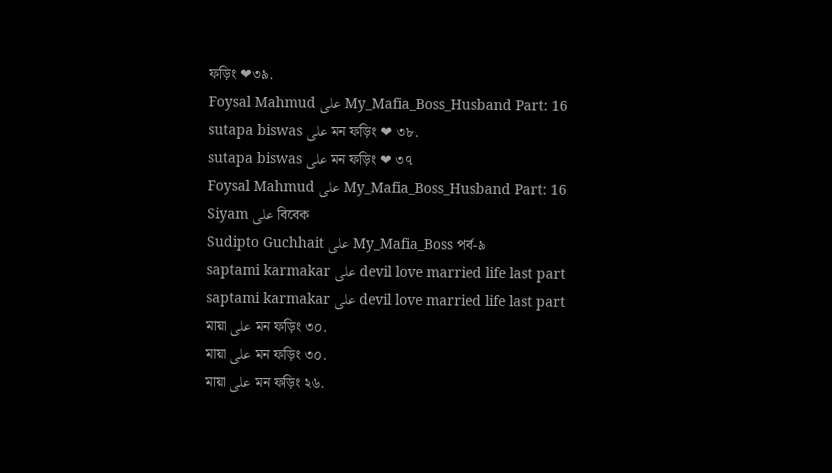ফড়িং ❤৩৯.
Foysal Mahmud على My_Mafia_Boss_Husband Part: 16
sutapa biswas على মন ফড়িং ❤ ৩৮.
sutapa biswas على মন ফড়িং ❤ ৩৭
Foysal Mahmud على My_Mafia_Boss_Husband Part: 16
Siyam على বিবেক
Sudipto Guchhait على My_Mafia_Boss পর্ব-৯
saptami karmakar على devil love married life last part
saptami karmakar على devil love married life last part
মায়া على মন ফড়িং ৩০.
মায়া على মন ফড়িং ৩০.
মায়া على মন ফড়িং ২৬.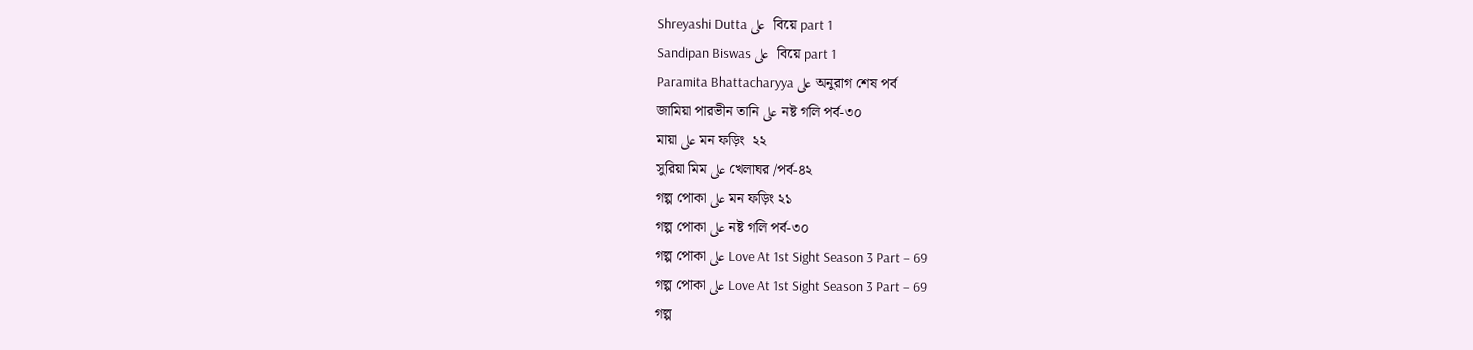Shreyashi Dutta على  বিয়ে part 1
Sandipan Biswas على  বিয়ে part 1
Paramita Bhattacharyya على অনুরাগ শেষ পর্ব
জামিয়া পারভীন তানি على নষ্ট গলি পর্ব-৩০
মায়া على মন ফড়িং  ২২
সুরিয়া মিম على খেলাঘর /পর্ব-৪২
গল্প পোকা على মন ফড়িং ২১
গল্প পোকা على নষ্ট গলি পর্ব-৩০
গল্প পোকা على Love At 1st Sight Season 3 Part – 69
গল্প পোকা على Love At 1st Sight Season 3 Part – 69
গল্প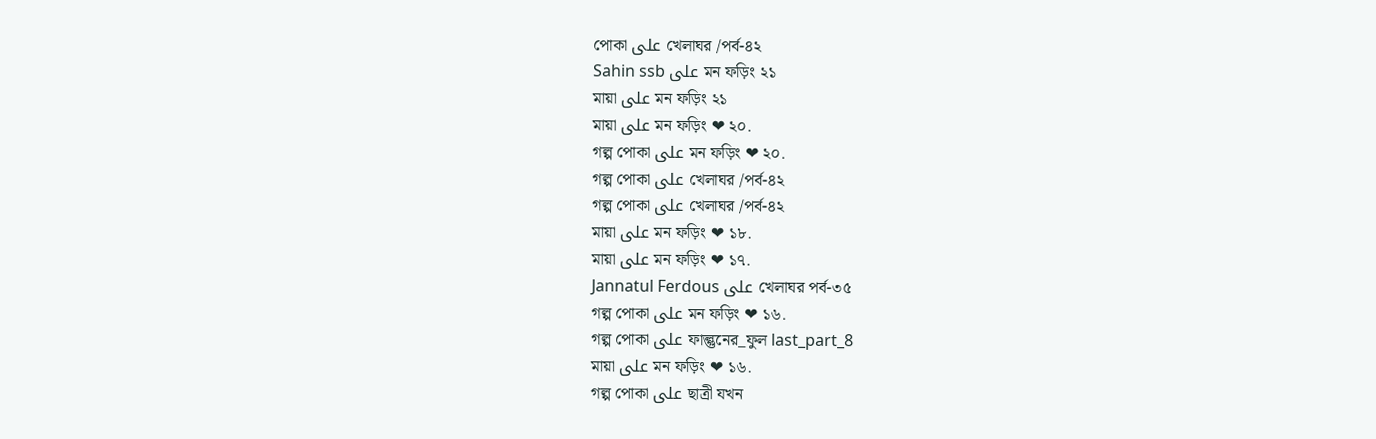পোকা على খেলাঘর /পর্ব-৪২
Sahin ssb على মন ফড়িং ২১
মায়া على মন ফড়িং ২১
মায়া على মন ফড়িং ❤ ২০.
গল্প পোকা على মন ফড়িং ❤ ২০.
গল্প পোকা على খেলাঘর /পর্ব-৪২
গল্প পোকা على খেলাঘর /পর্ব-৪২
মায়া على মন ফড়িং ❤ ১৮.
মায়া على মন ফড়িং ❤ ১৭.
Jannatul Ferdous على খেলাঘর পর্ব-৩৫
গল্প পোকা على মন ফড়িং ❤ ১৬.
গল্প পোকা على ফাল্গুনের_ফুল last_part_8
মায়া على মন ফড়িং ❤ ১৬.
গল্প পোকা على ছাত্রী যখন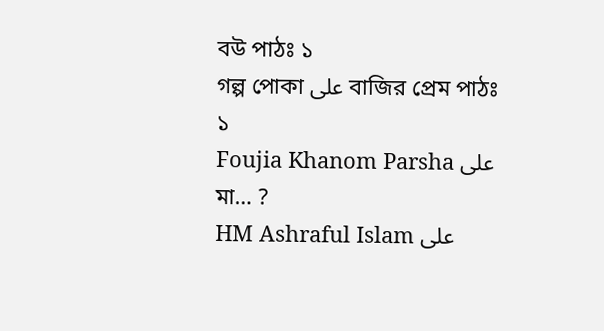বউ পাঠঃ ১
গল্প পোকা على বাজির প্রেম পাঠঃ ১
Foujia Khanom Parsha على মা… ?
HM Ashraful Islam على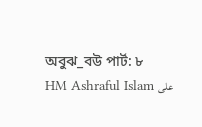অবুঝ_বউ পার্ট: ৮
HM Ashraful Islam على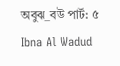অবুঝ_বউ পার্ট: ৫
Ibna Al Wadud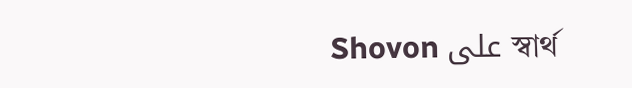Shovon على স্বার্থ